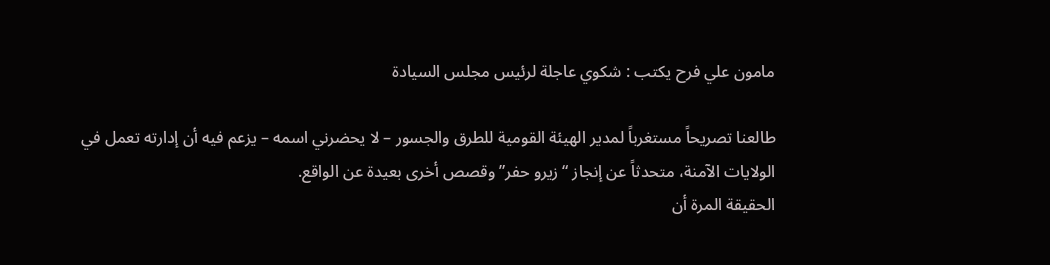مامون علي فرح يكتب : شكوي عاجلة لرئيس مجلس السيادة

طالعنا تصريحاً مستغرباً لمدير الهيئة القومية للطرق والجسور – لا يحضرني اسمه – يزعم فيه أن إدارته تعمل في الولايات الآمنة، متحدثاً عن إنجاز “زيرو حفر” وقصص أخرى بعيدة عن الواقع.
الحقيقة المرة أن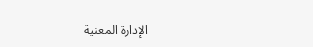الإدارة المعنية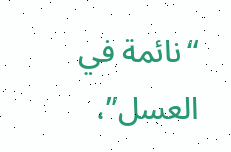“نائمة في العسل”،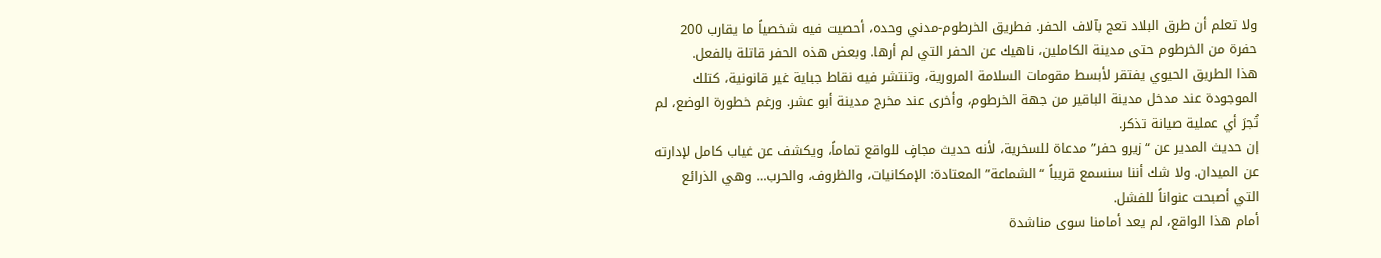ولا تعلم أن طرق البلاد تعج بآلاف الحفر. فطريق الخرطوم-مدني وحده، أحصيت فيه شخصياً ما يقارب 200 حفرة من الخرطوم حتى مدينة الكاملين، ناهيك عن الحفر التي لم أرها. وبعض هذه الحفر قاتلة بالفعل.
هذا الطريق الحيوي يفتقر لأبسط مقومات السلامة المرورية، وتنتشر فيه نقاط جباية غير قانونية، كتلك الموجودة عند مدخل مدينة الباقير من جهة الخرطوم، وأخرى عند مخرج مدينة أبو عشر. ورغم خطورة الوضع، لم تُجرَ أي عملية صيانة تذكر.
إن حديث المدير عن “زيرو حفر” مدعاة للسخرية، لأنه حديث مجافٍ للواقع تماماً، ويكشف عن غياب كامل لإدارته عن الميدان. ولا شك أننا سنسمع قريباً “الشماعة” المعتادة: الإمكانيات، والظروف، والحرب… وهي الذرائع التي أصبحت عنواناً للفشل.
أمام هذا الواقع، لم يعد أمامنا سوى مناشدة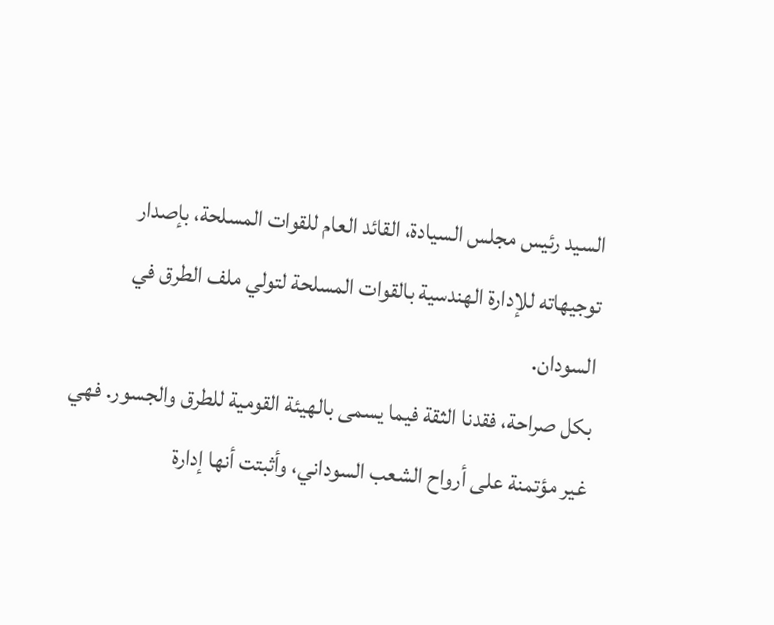السيد رئيس مجلس السيادة، القائد العام للقوات المسلحة، بإصدار توجيهاته للإدارة الهندسية بالقوات المسلحة لتولي ملف الطرق في السودان.
بكل صراحة، فقدنا الثقة فيما يسمى بالهيئة القومية للطرق والجسور. فهي غير مؤتمنة على أرواح الشعب السوداني، وأثبتت أنها إدارة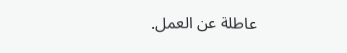عاطلة عن العمل.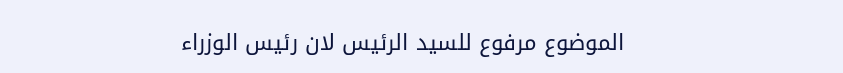الموضوع مرفوع للسيد الرئيس لان رئيس الوزراء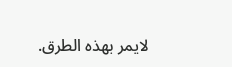لايمر بهذه الطرق.